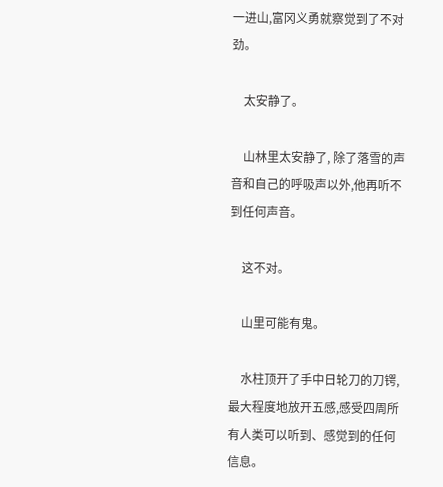一进山,富冈义勇就察觉到了不对劲。

    太安静了。

    山林里太安静了, 除了落雪的声音和自己的呼吸声以外,他再听不到任何声音。

    这不对。

    山里可能有鬼。

    水柱顶开了手中日轮刀的刀锷, 最大程度地放开五感,感受四周所有人类可以听到、感觉到的任何信息。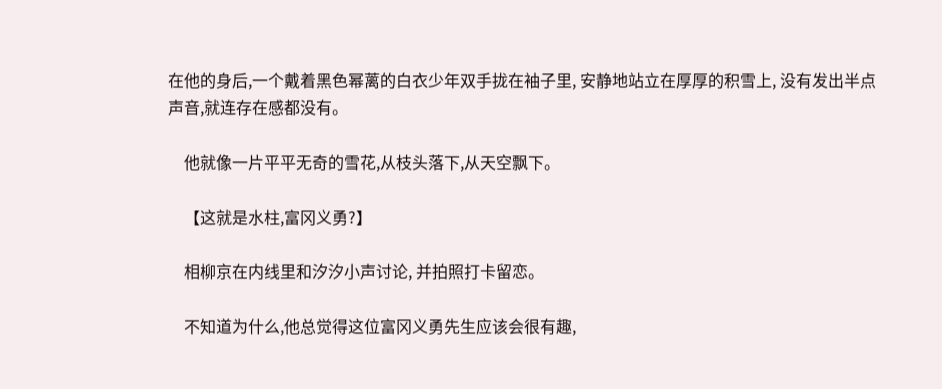在他的身后,一个戴着黑色幂蓠的白衣少年双手拢在袖子里, 安静地站立在厚厚的积雪上, 没有发出半点声音,就连存在感都没有。

    他就像一片平平无奇的雪花,从枝头落下,从天空飘下。

    【这就是水柱,富冈义勇?】

    相柳京在内线里和汐汐小声讨论, 并拍照打卡留恋。

    不知道为什么,他总觉得这位富冈义勇先生应该会很有趣,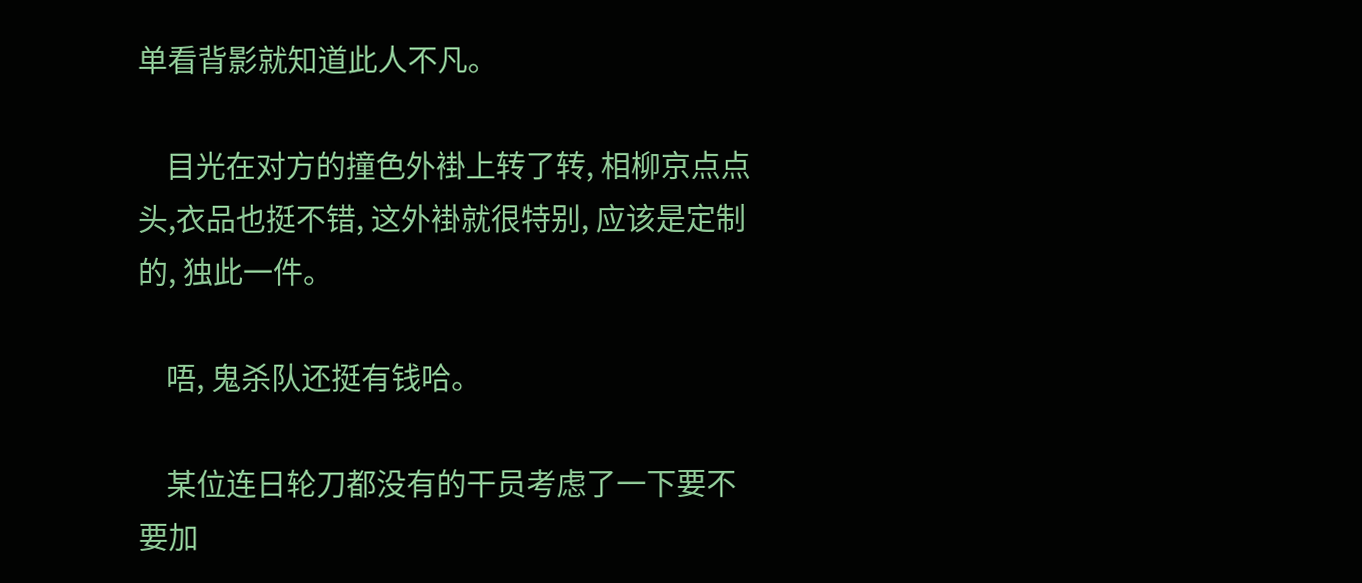单看背影就知道此人不凡。

    目光在对方的撞色外褂上转了转, 相柳京点点头,衣品也挺不错, 这外褂就很特别, 应该是定制的, 独此一件。

    唔, 鬼杀队还挺有钱哈。

    某位连日轮刀都没有的干员考虑了一下要不要加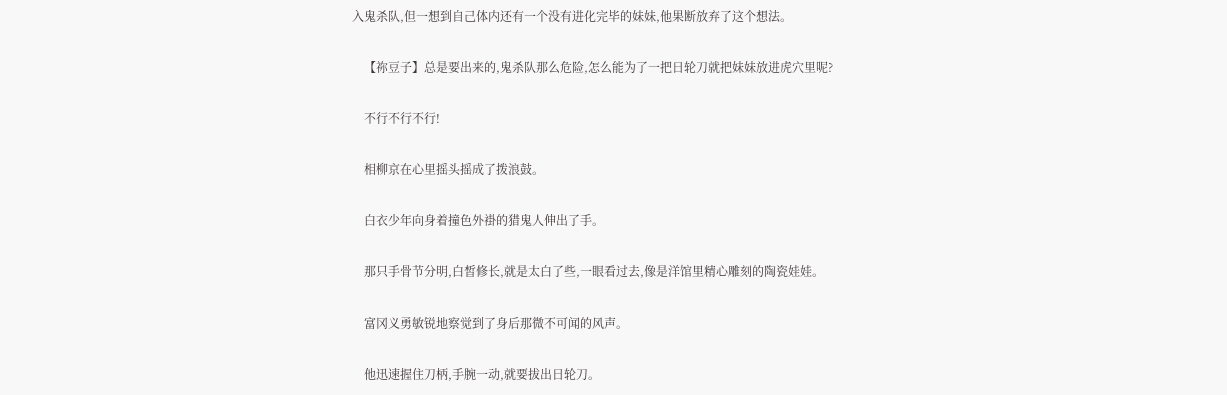入鬼杀队,但一想到自己体内还有一个没有进化完毕的妹妹,他果断放弃了这个想法。

    【祢豆子】总是要出来的,鬼杀队那么危险,怎么能为了一把日轮刀就把妹妹放进虎穴里呢?

    不行不行不行!

    相柳京在心里摇头摇成了拨浪鼓。

    白衣少年向身着撞色外褂的猎鬼人伸出了手。

    那只手骨节分明,白皙修长,就是太白了些,一眼看过去,像是洋馆里精心雕刻的陶瓷娃娃。

    富冈义勇敏锐地察觉到了身后那微不可闻的风声。

    他迅速握住刀柄,手腕一动,就要拔出日轮刀。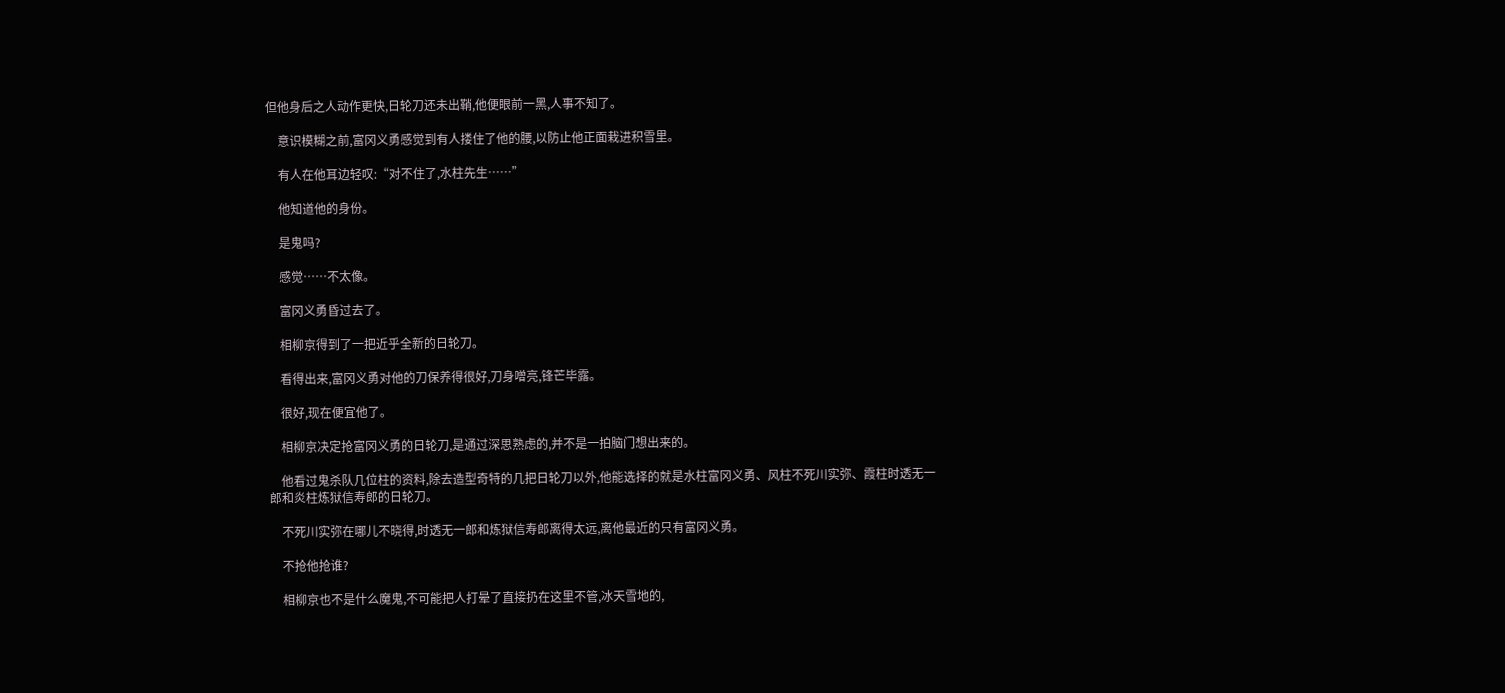但他身后之人动作更快,日轮刀还未出鞘,他便眼前一黑,人事不知了。

    意识模糊之前,富冈义勇感觉到有人搂住了他的腰,以防止他正面栽进积雪里。

    有人在他耳边轻叹:“对不住了,水柱先生……”

    他知道他的身份。

    是鬼吗?

    感觉……不太像。

    富冈义勇昏过去了。

    相柳京得到了一把近乎全新的日轮刀。

    看得出来,富冈义勇对他的刀保养得很好,刀身噌亮,锋芒毕露。

    很好,现在便宜他了。

    相柳京决定抢富冈义勇的日轮刀,是通过深思熟虑的,并不是一拍脑门想出来的。

    他看过鬼杀队几位柱的资料,除去造型奇特的几把日轮刀以外,他能选择的就是水柱富冈义勇、风柱不死川实弥、霞柱时透无一郎和炎柱炼狱信寿郎的日轮刀。

    不死川实弥在哪儿不晓得,时透无一郎和炼狱信寿郎离得太远,离他最近的只有富冈义勇。

    不抢他抢谁?

    相柳京也不是什么魔鬼,不可能把人打晕了直接扔在这里不管,冰天雪地的,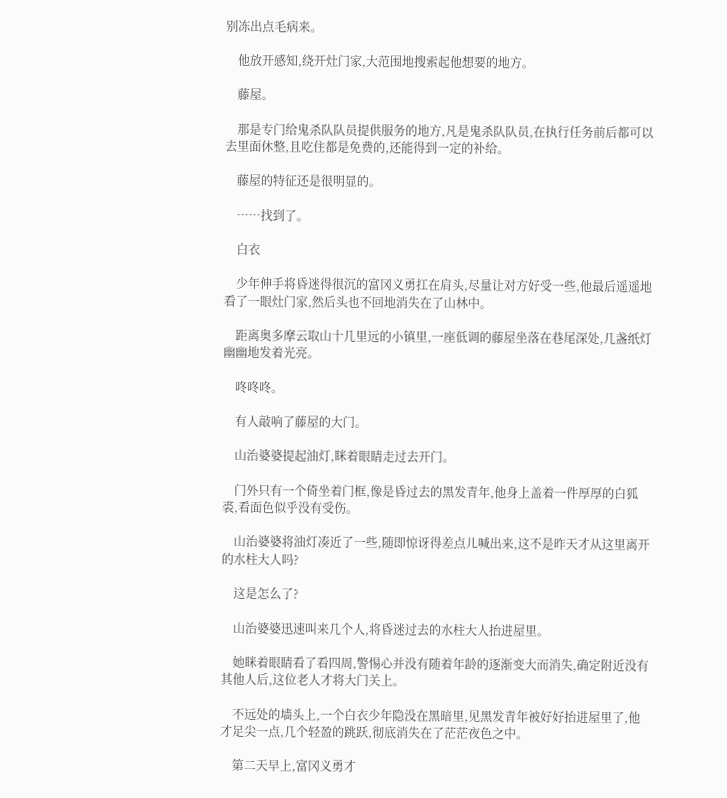别冻出点毛病来。

    他放开感知,绕开灶门家,大范围地搜索起他想要的地方。

    藤屋。

    那是专门给鬼杀队队员提供服务的地方,凡是鬼杀队队员,在执行任务前后都可以去里面休整,且吃住都是免费的,还能得到一定的补给。

    藤屋的特征还是很明显的。

    ……找到了。

    白衣

    少年伸手将昏迷得很沉的富冈义勇扛在肩头,尽量让对方好受一些,他最后遥遥地看了一眼灶门家,然后头也不回地消失在了山林中。

    距离奥多摩云取山十几里远的小镇里,一座低调的藤屋坐落在巷尾深处,几盏纸灯幽幽地发着光亮。

    咚咚咚。

    有人敲响了藤屋的大门。

    山治婆婆提起油灯,眯着眼睛走过去开门。

    门外只有一个倚坐着门框,像是昏过去的黑发青年,他身上盖着一件厚厚的白狐裘,看面色似乎没有受伤。

    山治婆婆将油灯凑近了一些,随即惊讶得差点儿喊出来,这不是昨天才从这里离开的水柱大人吗?

    这是怎么了?

    山治婆婆迅速叫来几个人,将昏迷过去的水柱大人抬进屋里。

    她眯着眼睛看了看四周,警惕心并没有随着年龄的逐渐变大而消失,确定附近没有其他人后,这位老人才将大门关上。

    不远处的墙头上,一个白衣少年隐没在黑暗里,见黑发青年被好好抬进屋里了,他才足尖一点,几个轻盈的跳跃,彻底消失在了茫茫夜色之中。

    第二天早上,富冈义勇才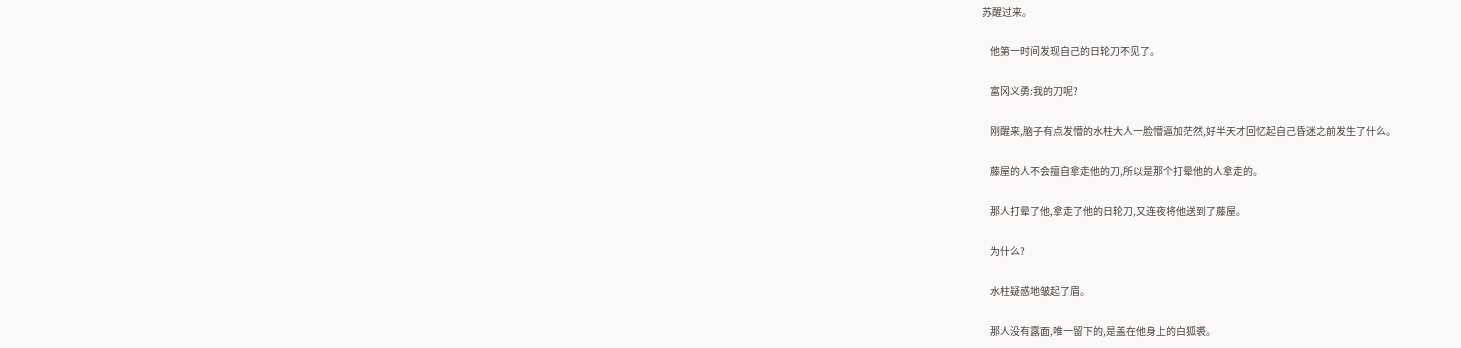苏醒过来。

    他第一时间发现自己的日轮刀不见了。

    富冈义勇:我的刀呢?

    刚醒来,脑子有点发懵的水柱大人一脸懵逼加茫然,好半天才回忆起自己昏迷之前发生了什么。

    藤屋的人不会擅自拿走他的刀,所以是那个打晕他的人拿走的。

    那人打晕了他,拿走了他的日轮刀,又连夜将他送到了藤屋。

    为什么?

    水柱疑惑地皱起了眉。

    那人没有露面,唯一留下的,是盖在他身上的白狐裘。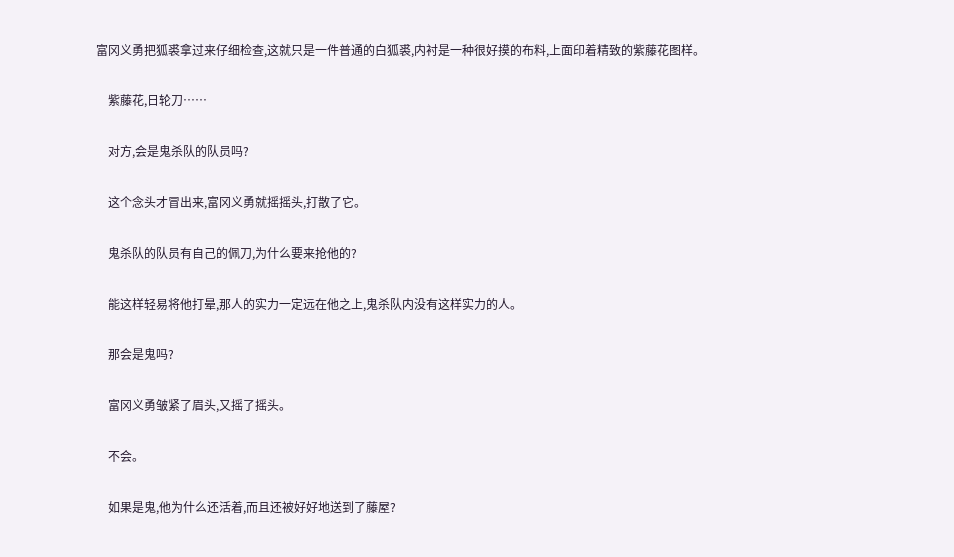富冈义勇把狐裘拿过来仔细检查,这就只是一件普通的白狐裘,内衬是一种很好摸的布料,上面印着精致的紫藤花图样。

    紫藤花,日轮刀……

    对方,会是鬼杀队的队员吗?

    这个念头才冒出来,富冈义勇就摇摇头,打散了它。

    鬼杀队的队员有自己的佩刀,为什么要来抢他的?

    能这样轻易将他打晕,那人的实力一定远在他之上,鬼杀队内没有这样实力的人。

    那会是鬼吗?

    富冈义勇皱紧了眉头,又摇了摇头。

    不会。

    如果是鬼,他为什么还活着,而且还被好好地送到了藤屋?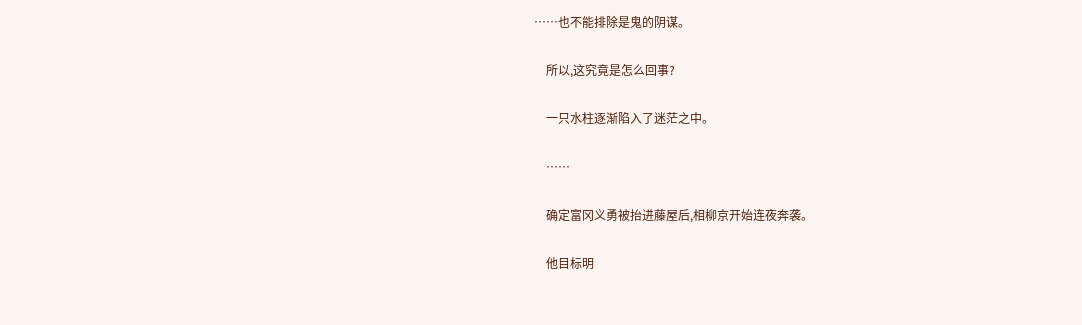……也不能排除是鬼的阴谋。

    所以,这究竟是怎么回事?

    一只水柱逐渐陷入了迷茫之中。

    ……

    确定富冈义勇被抬进藤屋后,相柳京开始连夜奔袭。

    他目标明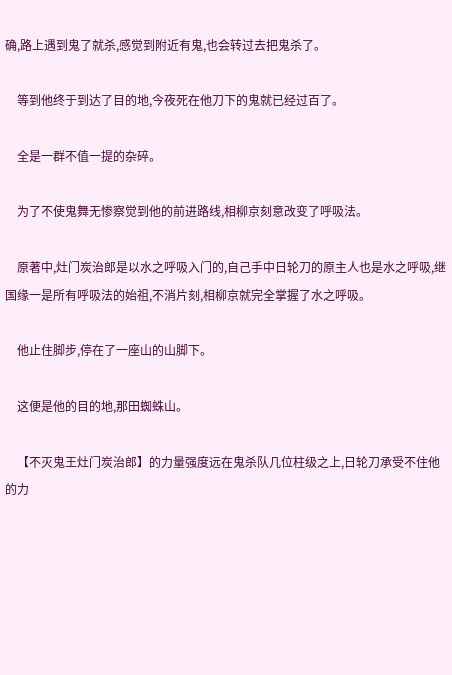确,路上遇到鬼了就杀,感觉到附近有鬼,也会转过去把鬼杀了。

    等到他终于到达了目的地,今夜死在他刀下的鬼就已经过百了。

    全是一群不值一提的杂碎。

    为了不使鬼舞无惨察觉到他的前进路线,相柳京刻意改变了呼吸法。

    原著中,灶门炭治郎是以水之呼吸入门的,自己手中日轮刀的原主人也是水之呼吸,继国缘一是所有呼吸法的始祖,不消片刻,相柳京就完全掌握了水之呼吸。

    他止住脚步,停在了一座山的山脚下。

    这便是他的目的地,那田蜘蛛山。

    【不灭鬼王灶门炭治郎】的力量强度远在鬼杀队几位柱级之上,日轮刀承受不住他的力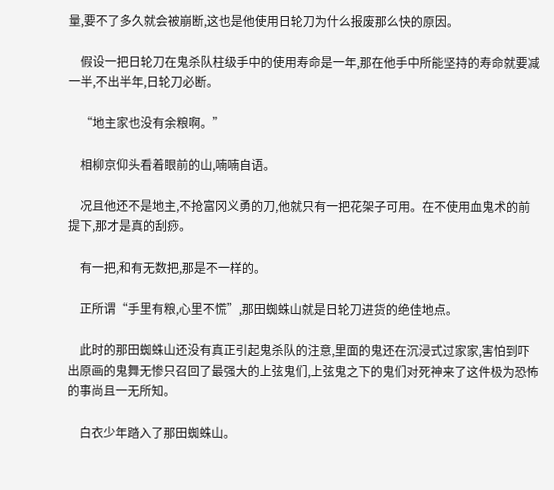量,要不了多久就会被崩断,这也是他使用日轮刀为什么报废那么快的原因。

    假设一把日轮刀在鬼杀队柱级手中的使用寿命是一年,那在他手中所能坚持的寿命就要减一半,不出半年,日轮刀必断。

    “地主家也没有余粮啊。”

    相柳京仰头看着眼前的山,喃喃自语。

    况且他还不是地主,不抢富冈义勇的刀,他就只有一把花架子可用。在不使用血鬼术的前提下,那才是真的刮痧。

    有一把,和有无数把,那是不一样的。

    正所谓“手里有粮,心里不慌”,那田蜘蛛山就是日轮刀进货的绝佳地点。

    此时的那田蜘蛛山还没有真正引起鬼杀队的注意,里面的鬼还在沉浸式过家家,害怕到吓出原画的鬼舞无惨只召回了最强大的上弦鬼们,上弦鬼之下的鬼们对死神来了这件极为恐怖的事尚且一无所知。

    白衣少年踏入了那田蜘蛛山。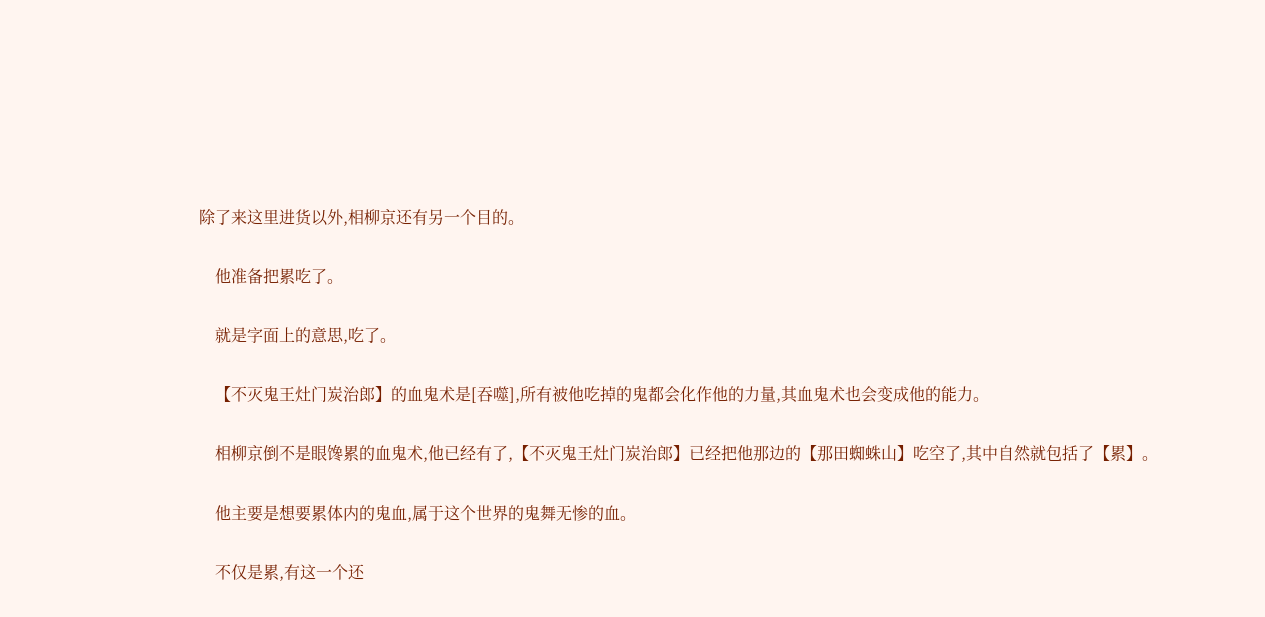除了来这里进货以外,相柳京还有另一个目的。

    他准备把累吃了。

    就是字面上的意思,吃了。

    【不灭鬼王灶门炭治郎】的血鬼术是[吞噬],所有被他吃掉的鬼都会化作他的力量,其血鬼术也会变成他的能力。

    相柳京倒不是眼馋累的血鬼术,他已经有了,【不灭鬼王灶门炭治郎】已经把他那边的【那田蜘蛛山】吃空了,其中自然就包括了【累】。

    他主要是想要累体内的鬼血,属于这个世界的鬼舞无惨的血。

    不仅是累,有这一个还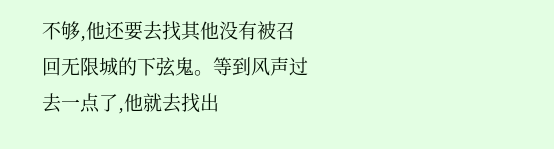不够,他还要去找其他没有被召回无限城的下弦鬼。等到风声过去一点了,他就去找出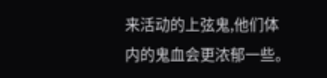来活动的上弦鬼,他们体内的鬼血会更浓郁一些。